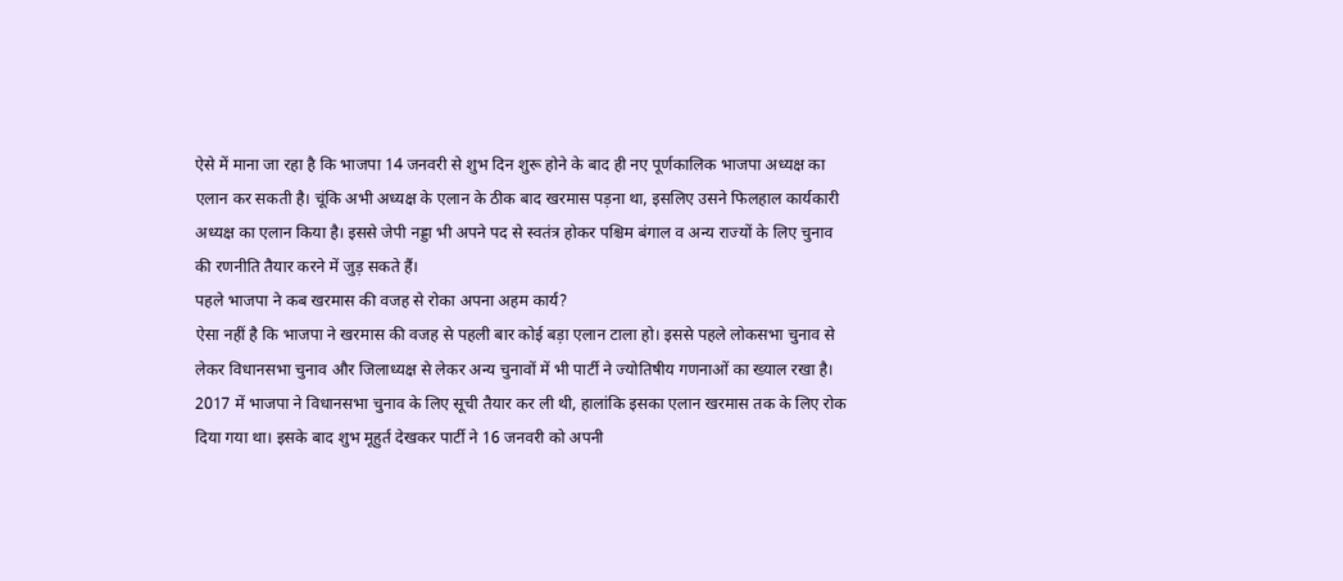ऐसे में माना जा रहा है कि भाजपा 14 जनवरी से शुभ दिन शुरू होने के बाद ही नए पूर्णकालिक भाजपा अध्यक्ष का एलान कर सकती है। चूंकि अभी अध्यक्ष के एलान के ठीक बाद खरमास पड़ना था, इसलिए उसने फिलहाल कार्यकारी अध्यक्ष का एलान किया है। इससे जेपी नड्डा भी अपने पद से स्वतंत्र होकर पश्चिम बंगाल व अन्य राज्यों के लिए चुनाव की रणनीति तैयार करने में जुड़ सकते हैं।
पहले भाजपा ने कब खरमास की वजह से रोका अपना अहम कार्य?
ऐसा नहीं है कि भाजपा ने खरमास की वजह से पहली बार कोई बड़ा एलान टाला हो। इससे पहले लोकसभा चुनाव से लेकर विधानसभा चुनाव और जिलाध्यक्ष से लेकर अन्य चुनावों में भी पार्टी ने ज्योतिषीय गणनाओं का ख्याल रखा है। 2017 में भाजपा ने विधानसभा चुनाव के लिए सूची तैयार कर ली थी, हालांकि इसका एलान खरमास तक के लिए रोक दिया गया था। इसके बाद शुभ मूहुर्त देखकर पार्टी ने 16 जनवरी को अपनी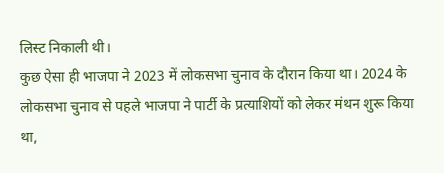लिस्ट निकाली थी।
कुछ ऐसा ही भाजपा ने 2023 में लोकसभा चुनाव के दौरान किया था। 2024 के लोकसभा चुनाव से पहले भाजपा ने पार्टी के प्रत्याशियों को लेकर मंथन शुरू किया था,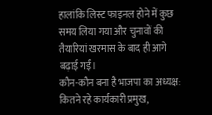हालांकि लिस्ट फाइनल होने में कुछ समय लिया गया और चुनावों की तैयारियां खरमास के बाद ही आगे बढ़ाई गईं।
कौन-कौन बना है भाजपा का अध्यक्ष: कितने रहे कार्यकारी प्रमुख,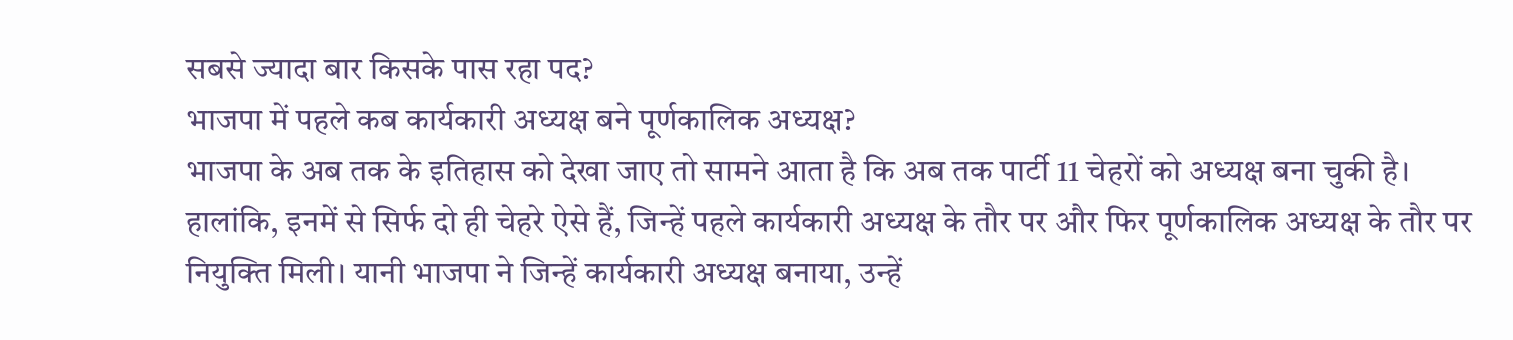सबसे ज्यादा बार किसके पास रहा पद?
भाजपा में पहले कब कार्यकारी अध्यक्ष बने पूर्णकालिक अध्यक्ष?
भाजपा के अब तक के इतिहास को देखा जाए तो सामने आता है कि अब तक पार्टी 11 चेहरों को अध्यक्ष बना चुकी है। हालांकि, इनमें से सिर्फ दो ही चेहरे ऐसे हैं, जिन्हें पहले कार्यकारी अध्यक्ष के तौर पर और फिर पूर्णकालिक अध्यक्ष के तौर पर नियुक्ति मिली। यानी भाजपा ने जिन्हें कार्यकारी अध्यक्ष बनाया, उन्हें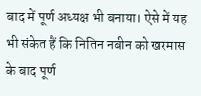बाद में पूर्ण अध्यक्ष भी बनाया। ऐसे में यह भी संकेत हैं कि नितिन नबीन को खरमास के बाद पूर्ण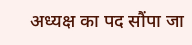अध्यक्ष का पद सौंपा जा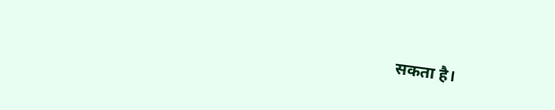सकता है।